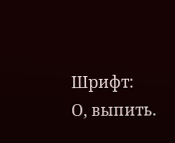Шрифт:
О, выпить.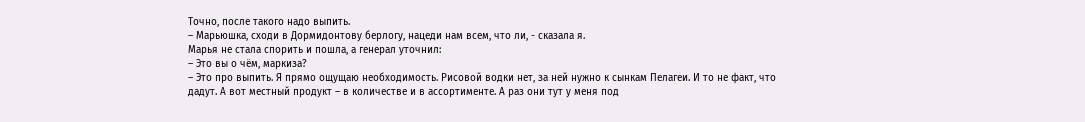Точно, после такого надо выпить.
– Марьюшка, сходи в Дормидонтову берлогу, нацеди нам всем, что ли, - сказала я.
Марья не стала спорить и пошла, а генерал уточнил:
– Это вы о чём, маркиза?
– Это про выпить. Я прямо ощущаю необходимость. Рисовой водки нет, за ней нужно к сынкам Пелагеи. И то не факт, что дадут. А вот местный продукт – в количестве и в ассортименте. А раз они тут у меня под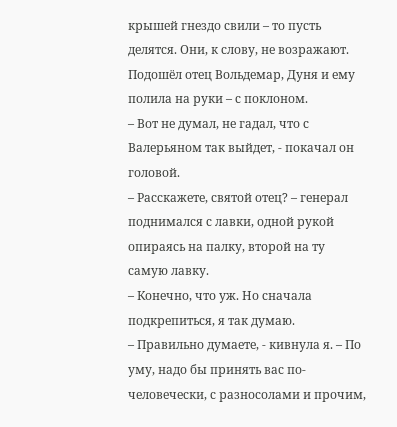крышей гнездо свили – то пусть делятся. Они, к слову, не возражают.
Подошёл отец Вольдемар, Дуня и ему полила на руки – с поклоном.
– Вот не думал, не гадал, что с Валерьяном так выйдет, - покачал он головой.
– Расскажете, святой отец? – генерал поднимался с лавки, одной рукой опираясь на палку, второй на ту самую лавку.
– Конечно, что уж. Но сначала подкрепиться, я так думаю.
– Правильно думаете, - кивнула я. – По уму, надо бы принять вас по-человечески, с разносолами и прочим,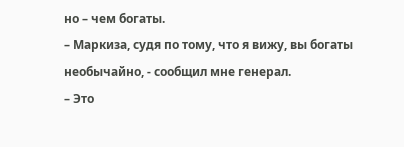но – чем богаты.
– Маркиза, судя по тому, что я вижу, вы богаты необычайно, - сообщил мне генерал.
– Это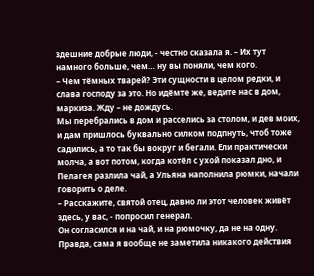здешние добрые люди, - честно сказала я. – Их тут намного больше, чем… ну вы поняли, чем кого.
– Чем тёмных тварей? Эти сущности в целом редки, и слава господу за это. Но идёмте же, ведите нас в дом, маркиза. Жду – не дождусь.
Мы перебрались в дом и расселись за столом, и дев моих, и дам пришлось буквально силком подпнуть, чтоб тоже садились, а то так бы вокруг и бегали. Ели практически молча, а вот потом, когда котёл с ухой показал дно, и Пелагея разлила чай, а Ульяна наполнила рюмки, начали говорить о деле.
– Расскажите, святой отец, давно ли этот человек живёт здесь, у вас, - попросил генерал.
Он согласился и на чай, и на рюмочку, да не на одну. Правда, сама я вообще не заметила никакого действия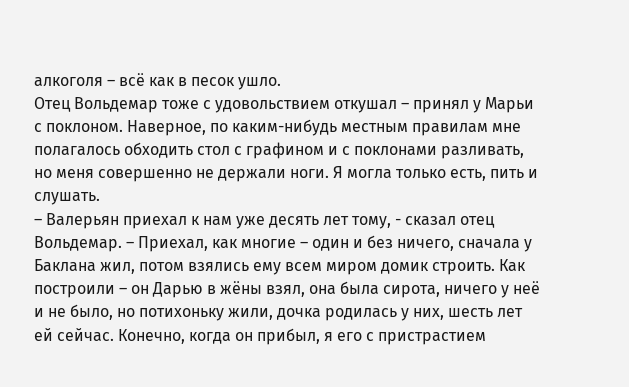алкоголя – всё как в песок ушло.
Отец Вольдемар тоже с удовольствием откушал – принял у Марьи с поклоном. Наверное, по каким-нибудь местным правилам мне полагалось обходить стол с графином и с поклонами разливать, но меня совершенно не держали ноги. Я могла только есть, пить и слушать.
– Валерьян приехал к нам уже десять лет тому, - сказал отец Вольдемар. – Приехал, как многие – один и без ничего, сначала у Баклана жил, потом взялись ему всем миром домик строить. Как построили – он Дарью в жёны взял, она была сирота, ничего у неё и не было, но потихоньку жили, дочка родилась у них, шесть лет ей сейчас. Конечно, когда он прибыл, я его с пристрастием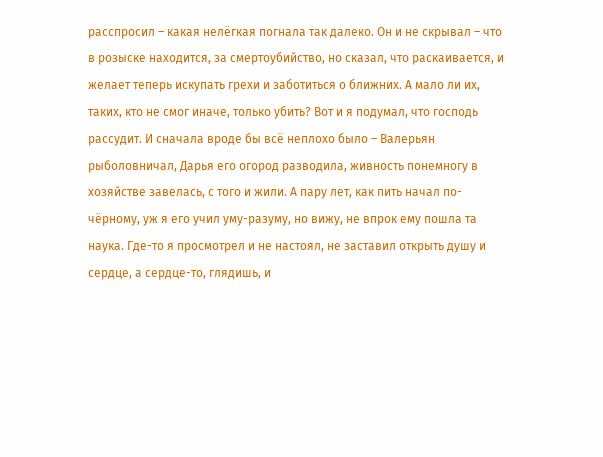расспросил – какая нелёгкая погнала так далеко. Он и не скрывал – что в розыске находится, за смертоубийство, но сказал, что раскаивается, и желает теперь искупать грехи и заботиться о ближних. А мало ли их, таких, кто не смог иначе, только убить? Вот и я подумал, что господь рассудит. И сначала вроде бы всё неплохо было – Валерьян рыболовничал, Дарья его огород разводила, живность понемногу в хозяйстве завелась, с того и жили. А пару лет, как пить начал по-чёрному, уж я его учил уму-разуму, но вижу, не впрок ему пошла та наука. Где-то я просмотрел и не настоял, не заставил открыть душу и сердце, а сердце-то, глядишь, и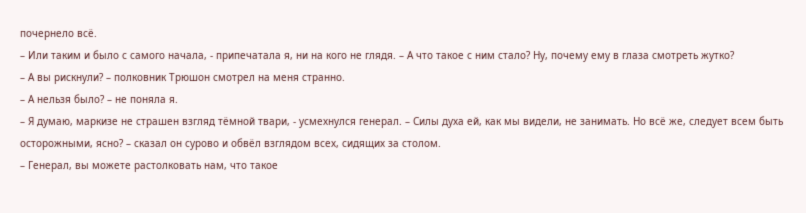почернело всё.
– Или таким и было с самого начала, - припечатала я, ни на кого не глядя. – А что такое с ним стало? Ну, почему ему в глаза смотреть жутко?
– А вы рискнули? – полковник Трюшон смотрел на меня странно.
– А нельзя было? – не поняла я.
– Я думаю, маркизе не страшен взгляд тёмной твари, - усмехнулся генерал. – Силы духа ей, как мы видели, не занимать. Но всё же, следует всем быть осторожными, ясно? – сказал он сурово и обвёл взглядом всех, сидящих за столом.
– Генерал, вы можете растолковать нам, что такое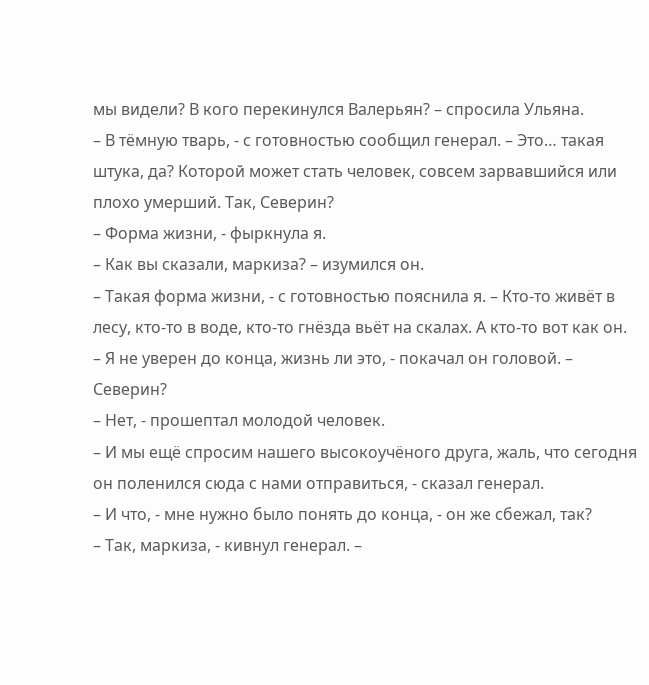мы видели? В кого перекинулся Валерьян? – спросила Ульяна.
– В тёмную тварь, - с готовностью сообщил генерал. – Это… такая штука, да? Которой может стать человек, совсем зарвавшийся или плохо умерший. Так, Северин?
– Форма жизни, - фыркнула я.
– Как вы сказали, маркиза? – изумился он.
– Такая форма жизни, - с готовностью пояснила я. – Кто-то живёт в лесу, кто-то в воде, кто-то гнёзда вьёт на скалах. А кто-то вот как он.
– Я не уверен до конца, жизнь ли это, - покачал он головой. – Северин?
– Нет, - прошептал молодой человек.
– И мы ещё спросим нашего высокоучёного друга, жаль, что сегодня он поленился сюда с нами отправиться, - сказал генерал.
– И что, - мне нужно было понять до конца, - он же сбежал, так?
– Так, маркиза, - кивнул генерал. –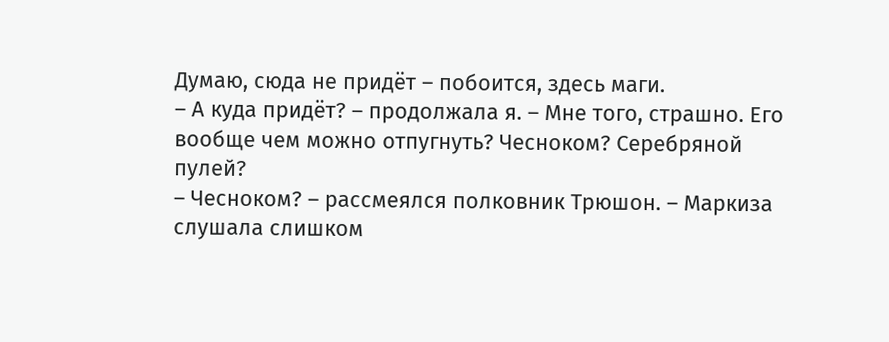Думаю, сюда не придёт – побоится, здесь маги.
– А куда придёт? – продолжала я. – Мне того, страшно. Его вообще чем можно отпугнуть? Чесноком? Серебряной пулей?
– Чесноком? – рассмеялся полковник Трюшон. – Маркиза слушала слишком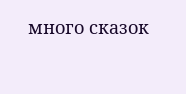много сказок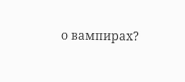о вампирах?